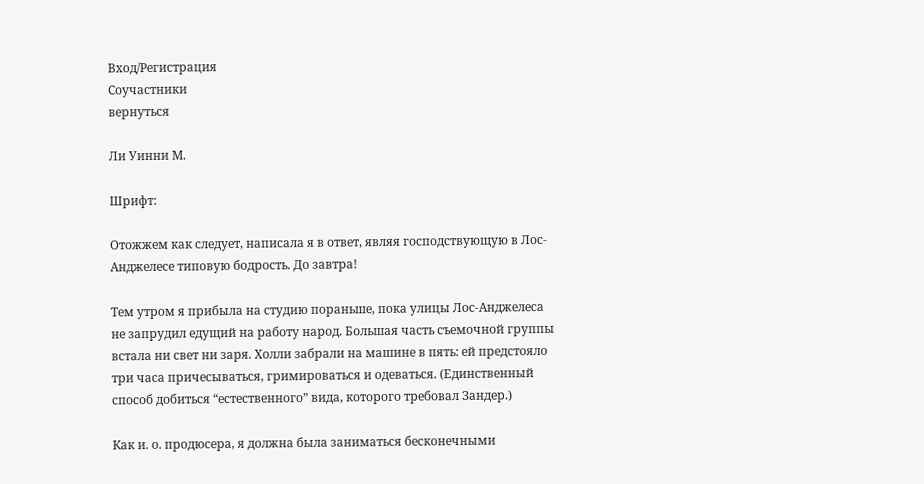Вход/Регистрация
Соучастники
вернуться

Ли Уинни М.

Шрифт:

Отожжем как следует, написала я в ответ, являя господствующую в Лос-Анджелесе типовую бодрость. До завтра!

Тем утром я прибыла на студию пораньше, пока улицы Лос-Анджелеса не запрудил едущий на работу народ. Большая часть съемочной группы встала ни свет ни заря. Холли забрали на машине в пять: ей предстояло три часа причесываться, гримироваться и одеваться. (Единственный способ добиться “естественного” вида, которого требовал Зандер.)

Как и. о. продюсера, я должна была заниматься бесконечными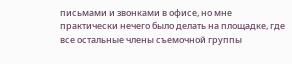письмами и звонками в офисе, но мне практически нечего было делать на площадке, где все остальные члены съемочной группы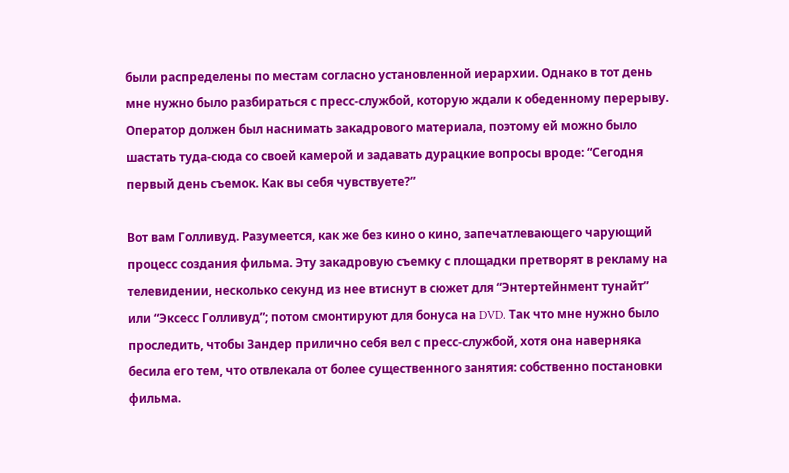были распределены по местам согласно установленной иерархии. Однако в тот день мне нужно было разбираться с пресс-службой, которую ждали к обеденному перерыву. Оператор должен был наснимать закадрового материала, поэтому ей можно было шастать туда-сюда со своей камерой и задавать дурацкие вопросы вроде: “Сегодня первый день съемок. Как вы себя чувствуете?”

Вот вам Голливуд. Разумеется, как же без кино о кино, запечатлевающего чарующий процесс создания фильма. Эту закадровую съемку с площадки претворят в рекламу на телевидении, несколько секунд из нее втиснут в сюжет для “Энтертейнмент тунайт” или “Эксесс Голливуд”; потом смонтируют для бонуса на DVD. Так что мне нужно было проследить, чтобы Зандер прилично себя вел с пресс-службой, хотя она наверняка бесила его тем, что отвлекала от более существенного занятия: собственно постановки фильма.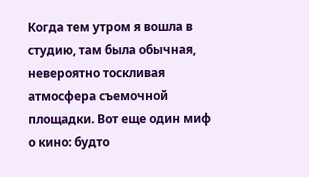Когда тем утром я вошла в студию, там была обычная, невероятно тоскливая атмосфера съемочной площадки. Вот еще один миф о кино: будто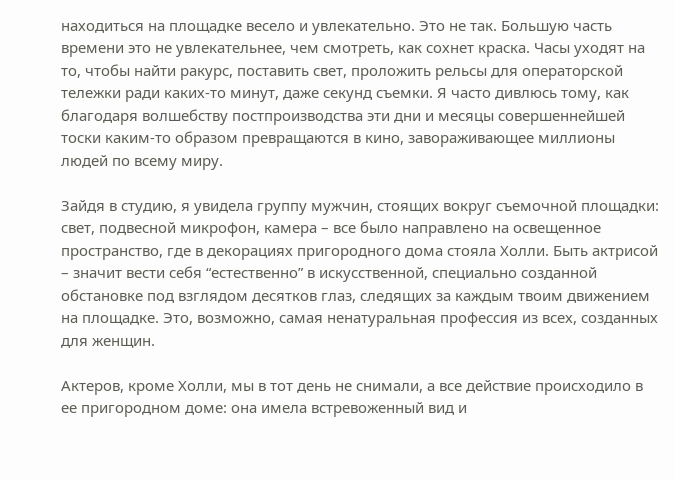находиться на площадке весело и увлекательно. Это не так. Большую часть времени это не увлекательнее, чем смотреть, как сохнет краска. Часы уходят на то, чтобы найти ракурс, поставить свет, проложить рельсы для операторской тележки ради каких-то минут, даже секунд съемки. Я часто дивлюсь тому, как благодаря волшебству постпроизводства эти дни и месяцы совершеннейшей тоски каким-то образом превращаются в кино, завораживающее миллионы людей по всему миру.

Зайдя в студию, я увидела группу мужчин, стоящих вокруг съемочной площадки: свет, подвесной микрофон, камера – все было направлено на освещенное пространство, где в декорациях пригородного дома стояла Холли. Быть актрисой – значит вести себя “естественно” в искусственной, специально созданной обстановке под взглядом десятков глаз, следящих за каждым твоим движением на площадке. Это, возможно, самая ненатуральная профессия из всех, созданных для женщин.

Актеров, кроме Холли, мы в тот день не снимали, а все действие происходило в ее пригородном доме: она имела встревоженный вид и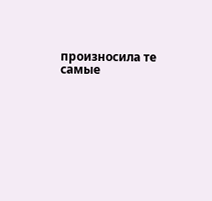произносила те самые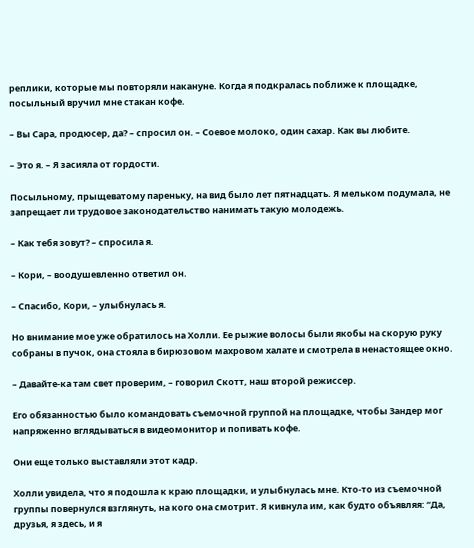реплики, которые мы повторяли накануне. Когда я подкралась поближе к площадке, посыльный вручил мне стакан кофе.

– Вы Сара, продюсер, да? – спросил он. – Соевое молоко, один сахар. Как вы любите.

– Это я. – Я засияла от гордости.

Посыльному, прыщеватому пареньку, на вид было лет пятнадцать. Я мельком подумала, не запрещает ли трудовое законодательство нанимать такую молодежь.

– Как тебя зовут? – спросила я.

– Кори, – воодушевленно ответил он.

– Спасибо, Кори, – улыбнулась я.

Но внимание мое уже обратилось на Холли. Ее рыжие волосы были якобы на скорую руку собраны в пучок, она стояла в бирюзовом махровом халате и смотрела в ненастоящее окно.

– Давайте-ка там свет проверим, – говорил Скотт, наш второй режиссер.

Его обязанностью было командовать съемочной группой на площадке, чтобы Зандер мог напряженно вглядываться в видеомонитор и попивать кофе.

Они еще только выставляли этот кадр.

Холли увидела, что я подошла к краю площадки, и улыбнулась мне. Кто-то из съемочной группы повернулся взглянуть, на кого она смотрит. Я кивнула им, как будто объявляя: “Да, друзья, я здесь, и я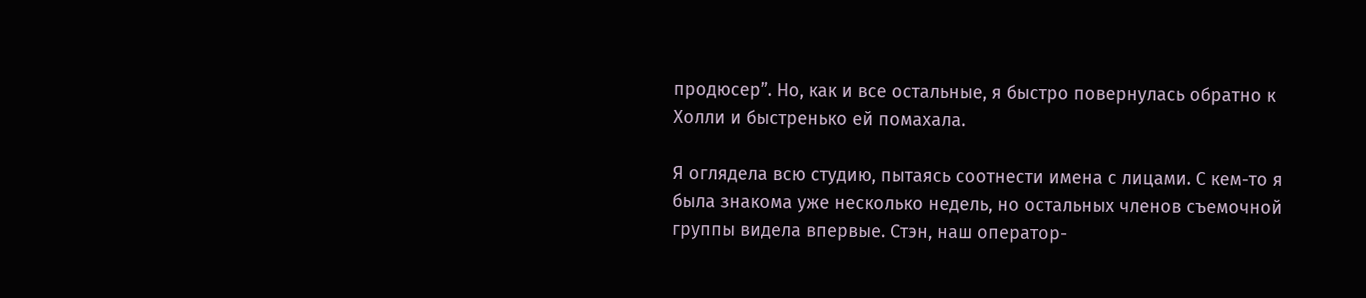продюсер”. Но, как и все остальные, я быстро повернулась обратно к Холли и быстренько ей помахала.

Я оглядела всю студию, пытаясь соотнести имена с лицами. С кем-то я была знакома уже несколько недель, но остальных членов съемочной группы видела впервые. Стэн, наш оператор-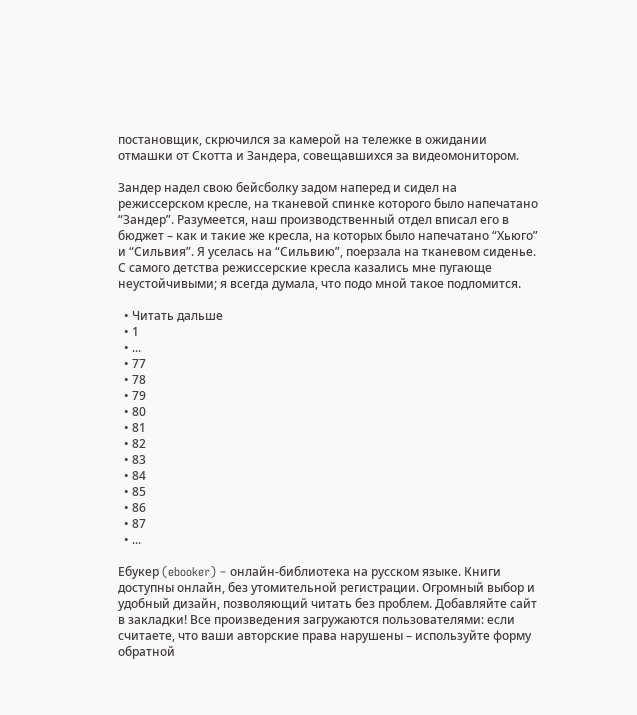постановщик, скрючился за камерой на тележке в ожидании отмашки от Скотта и Зандера, совещавшихся за видеомонитором.

Зандер надел свою бейсболку задом наперед и сидел на режиссерском кресле, на тканевой спинке которого было напечатано “Зандер”. Разумеется, наш производственный отдел вписал его в бюджет – как и такие же кресла, на которых было напечатано “Хьюго” и “Сильвия”. Я уселась на “Сильвию”, поерзала на тканевом сиденье. С самого детства режиссерские кресла казались мне пугающе неустойчивыми; я всегда думала, что подо мной такое подломится.

  • Читать дальше
  • 1
  • ...
  • 77
  • 78
  • 79
  • 80
  • 81
  • 82
  • 83
  • 84
  • 85
  • 86
  • 87
  • ...

Ебукер (ebooker) – онлайн-библиотека на русском языке. Книги доступны онлайн, без утомительной регистрации. Огромный выбор и удобный дизайн, позволяющий читать без проблем. Добавляйте сайт в закладки! Все произведения загружаются пользователями: если считаете, что ваши авторские права нарушены – используйте форму обратной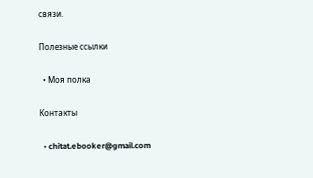связи.

Полезные ссылки

  • Моя полка

Контакты

  • chitat.ebooker@gmail.com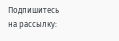Подпишитесь на рассылку: